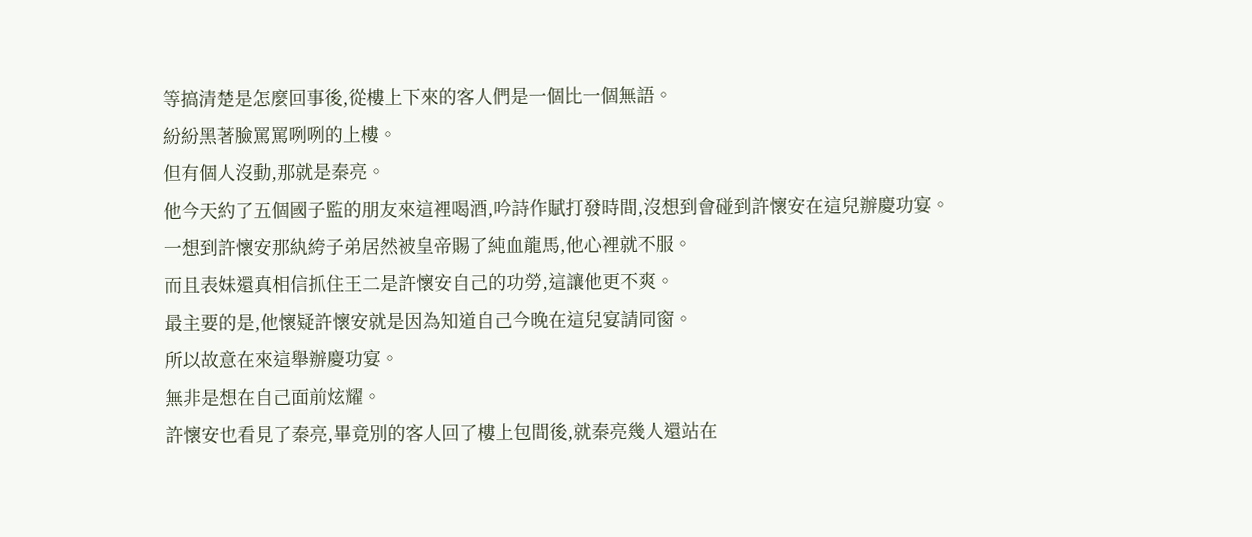等搞清楚是怎麼回事後,從樓上下來的客人們是一個比一個無語。
紛紛黑著臉罵罵咧咧的上樓。
但有個人沒動,那就是秦亮。
他今天約了五個國子監的朋友來這裡喝酒,吟詩作賦打發時間,沒想到會碰到許懷安在這兒辦慶功宴。
一想到許懷安那紈絝子弟居然被皇帝賜了純血龍馬,他心裡就不服。
而且表妹還真相信抓住王二是許懷安自己的功勞,這讓他更不爽。
最主要的是,他懷疑許懷安就是因為知道自己今晚在這兒宴請同窗。
所以故意在來這舉辦慶功宴。
無非是想在自己面前炫耀。
許懷安也看見了秦亮,畢竟別的客人回了樓上包間後,就秦亮幾人還站在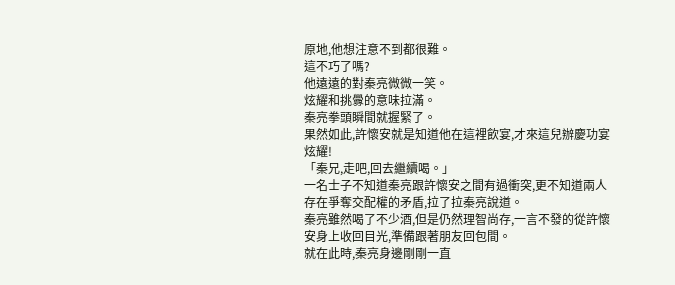原地,他想注意不到都很難。
這不巧了嗎?
他遠遠的對秦亮微微一笑。
炫耀和挑釁的意味拉滿。
秦亮拳頭瞬間就握緊了。
果然如此,許懷安就是知道他在這裡飲宴,才來這兒辦慶功宴炫耀!
「秦兄,走吧,回去繼續喝。」
一名士子不知道秦亮跟許懷安之間有過衝突,更不知道兩人存在爭奪交配權的矛盾,拉了拉秦亮說道。
秦亮雖然喝了不少酒,但是仍然理智尚存,一言不發的從許懷安身上收回目光,準備跟著朋友回包間。
就在此時,秦亮身邊剛剛一直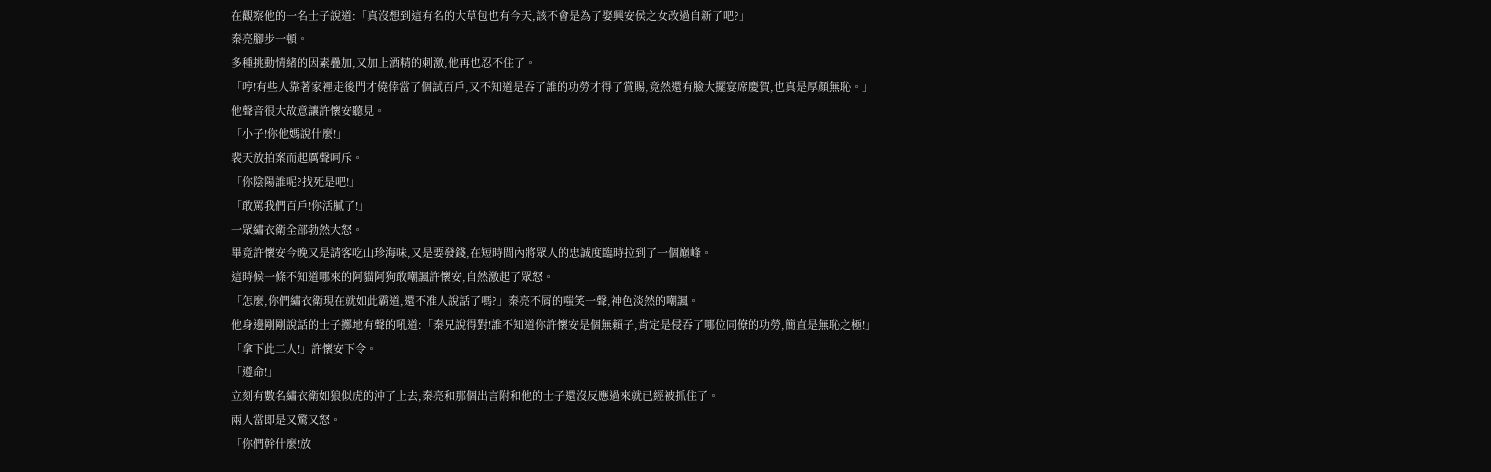在觀察他的一名士子說道:「真沒想到這有名的大草包也有今天,該不會是為了娶興安侯之女改過自新了吧?」
秦亮腳步一頓。
多種挑動情緒的因素疊加,又加上酒精的刺激,他再也忍不住了。
「哼!有些人靠著家裡走後門才僥倖當了個試百戶,又不知道是吞了誰的功勞才得了賞賜,竟然還有臉大擺宴席慶賀,也真是厚顏無恥。」
他聲音很大故意讓許懷安聽見。
「小子!你他媽說什麼!」
裴天放拍案而起厲聲呵斥。
「你陰陽誰呢?找死是吧!」
「敢罵我們百戶!你活膩了!」
一眾繡衣衛全部勃然大怒。
畢竟許懷安今晚又是請客吃山珍海味,又是要發錢,在短時間內將眾人的忠誠度臨時拉到了一個巔峰。
這時候一條不知道哪來的阿貓阿狗敢嘲諷許懷安,自然激起了眾怒。
「怎麼,你們繡衣衛現在就如此霸道,還不准人說話了嗎?」秦亮不屑的嗤笑一聲,神色淡然的嘲諷。
他身邊剛剛說話的士子擲地有聲的吼道:「秦兄說得對!誰不知道你許懷安是個無賴子,肯定是侵吞了哪位同僚的功勞,簡直是無恥之極!」
「拿下此二人!」許懷安下令。
「遵命!」
立刻有數名繡衣衛如狼似虎的沖了上去,秦亮和那個出言附和他的士子還沒反應過來就已經被抓住了。
兩人當即是又驚又怒。
「你們幹什麼!放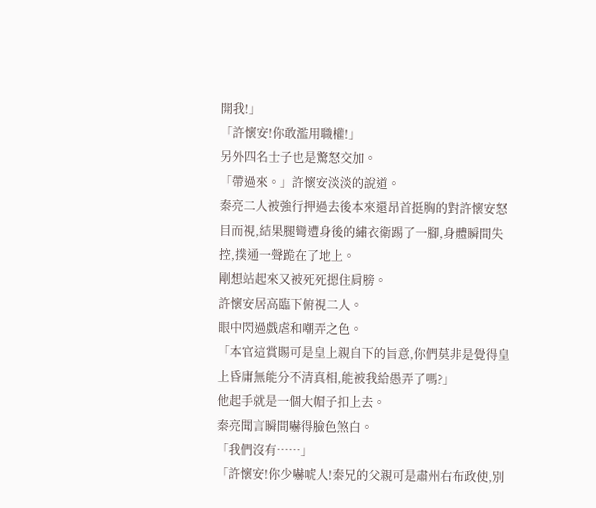開我!」
「許懷安!你敢濫用職權!」
另外四名士子也是驚怒交加。
「帶過來。」許懷安淡淡的說道。
秦亮二人被強行押過去後本來還昂首挺胸的對許懷安怒目而視,結果腿彎遭身後的繡衣衛踢了一腳,身體瞬間失控,撲通一聲跪在了地上。
剛想站起來又被死死摁住肩膀。
許懷安居高臨下俯視二人。
眼中閃過戲虐和嘲弄之色。
「本官這賞賜可是皇上親自下的旨意,你們莫非是覺得皇上昏庸無能分不清真相,能被我給愚弄了嗎?」
他起手就是一個大帽子扣上去。
秦亮聞言瞬間嚇得臉色煞白。
「我們沒有……」
「許懷安!你少嚇唬人!秦兄的父親可是肅州右布政使,別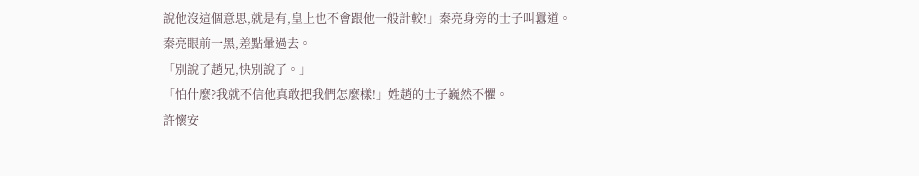說他沒這個意思,就是有,皇上也不會跟他一般計較!」秦亮身旁的士子叫囂道。
秦亮眼前一黑,差點暈過去。
「別說了趙兄,快別說了。」
「怕什麼?我就不信他真敢把我們怎麼樣!」姓趙的士子巍然不懼。
許懷安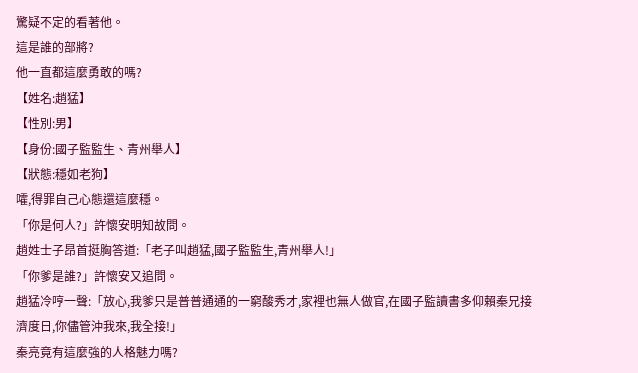驚疑不定的看著他。
這是誰的部將?
他一直都這麼勇敢的嗎?
【姓名:趙猛】
【性別:男】
【身份:國子監監生、青州舉人】
【狀態:穩如老狗】
嚯,得罪自己心態還這麼穩。
「你是何人?」許懷安明知故問。
趙姓士子昂首挺胸答道:「老子叫趙猛,國子監監生,青州舉人!」
「你爹是誰?」許懷安又追問。
趙猛冷哼一聲:「放心,我爹只是普普通通的一窮酸秀才,家裡也無人做官,在國子監讀書多仰賴秦兄接濟度日,你儘管沖我來,我全接!」
秦亮竟有這麼強的人格魅力嗎?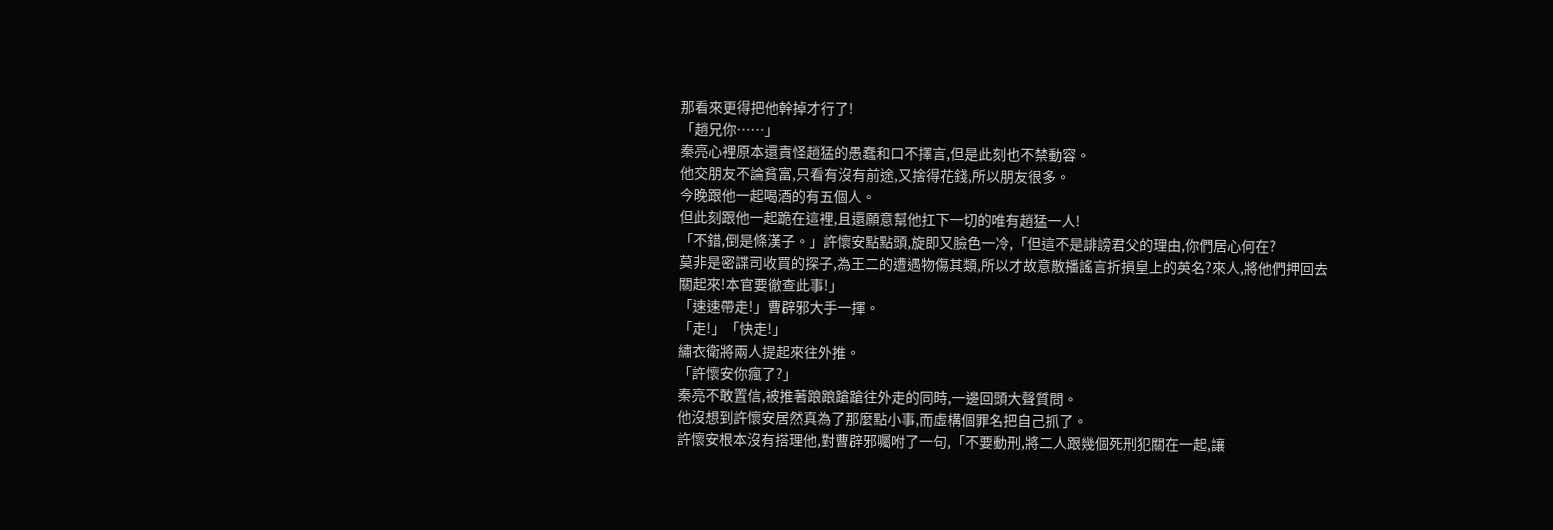那看來更得把他幹掉才行了!
「趙兄你……」
秦亮心裡原本還責怪趙猛的愚蠢和口不擇言,但是此刻也不禁動容。
他交朋友不論貧富,只看有沒有前途,又捨得花錢,所以朋友很多。
今晚跟他一起喝酒的有五個人。
但此刻跟他一起跪在這裡,且還願意幫他扛下一切的唯有趙猛一人!
「不錯,倒是條漢子。」許懷安點點頭,旋即又臉色一冷,「但這不是誹謗君父的理由,你們居心何在?
莫非是密諜司收買的探子,為王二的遭遇物傷其類,所以才故意散播謠言折損皇上的英名?來人,將他們押回去關起來!本官要徹查此事!」
「速速帶走!」曹辟邪大手一揮。
「走!」「快走!」
繡衣衛將兩人提起來往外推。
「許懷安你瘋了?」
秦亮不敢置信,被推著踉踉蹌蹌往外走的同時,一邊回頭大聲質問。
他沒想到許懷安居然真為了那麼點小事,而虛構個罪名把自己抓了。
許懷安根本沒有搭理他,對曹辟邪囑咐了一句,「不要動刑,將二人跟幾個死刑犯關在一起,讓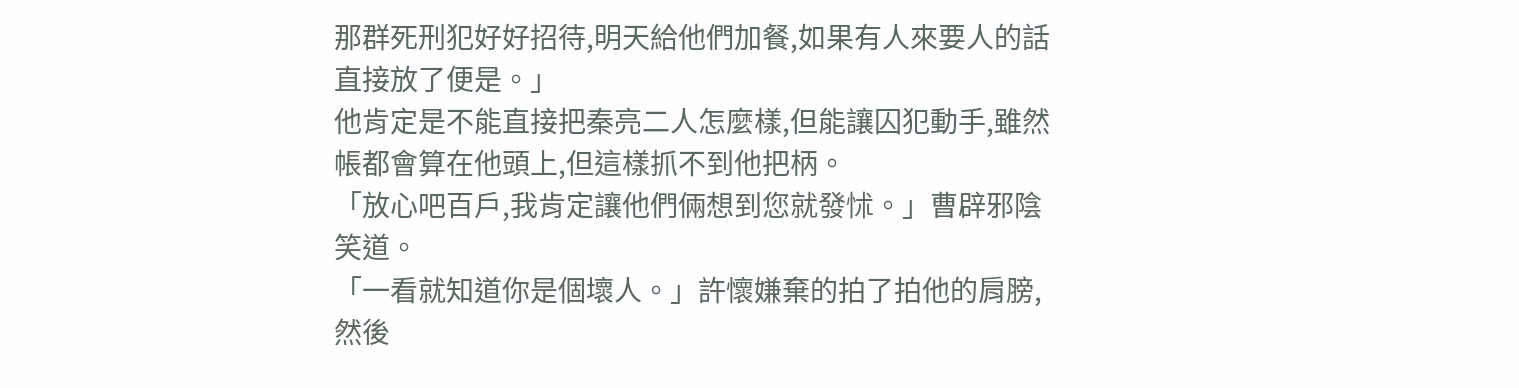那群死刑犯好好招待,明天給他們加餐,如果有人來要人的話直接放了便是。」
他肯定是不能直接把秦亮二人怎麼樣,但能讓囚犯動手,雖然帳都會算在他頭上,但這樣抓不到他把柄。
「放心吧百戶,我肯定讓他們倆想到您就發怵。」曹辟邪陰笑道。
「一看就知道你是個壞人。」許懷嫌棄的拍了拍他的肩膀,然後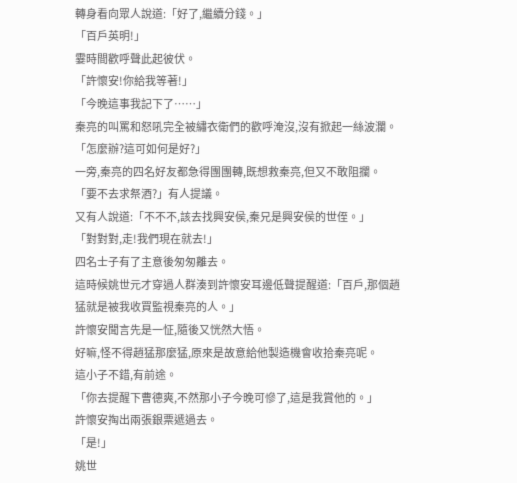轉身看向眾人說道:「好了,繼續分錢。」
「百戶英明!」
霎時間歡呼聲此起彼伏。
「許懷安!你給我等著!」
「今晚這事我記下了……」
秦亮的叫罵和怒吼完全被繡衣衛們的歡呼淹沒,沒有掀起一絲波瀾。
「怎麼辦?這可如何是好?」
一旁,秦亮的四名好友都急得團團轉,既想救秦亮,但又不敢阻攔。
「要不去求祭酒?」有人提議。
又有人說道:「不不不,該去找興安侯,秦兄是興安侯的世侄。」
「對對對,走!我們現在就去!」
四名士子有了主意後匆匆離去。
這時候姚世元才穿過人群湊到許懷安耳邊低聲提醒道:「百戶,那個趙猛就是被我收買監視秦亮的人。」
許懷安聞言先是一怔,隨後又恍然大悟。
好嘛,怪不得趙猛那麼猛,原來是故意給他製造機會收拾秦亮呢。
這小子不錯,有前途。
「你去提醒下曹德爽,不然那小子今晚可慘了,這是我賞他的。」
許懷安掏出兩張銀票遞過去。
「是!」
姚世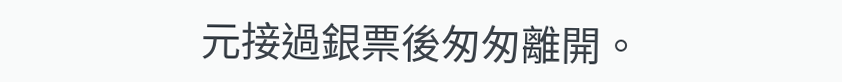元接過銀票後匆匆離開。